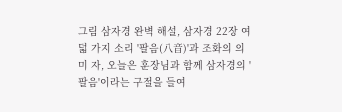그림 삼자경 완벽 해설, 삼자경 22장 여덟 가지 소리 '팔음(八音)'과 조화의 의미 자, 오늘은 훈장님과 함께 삼자경의 '팔음'이라는 구절을 들여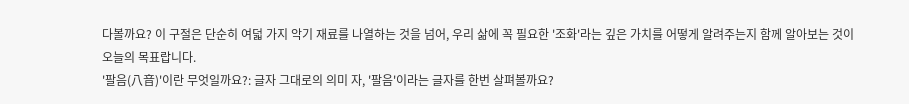다볼까요? 이 구절은 단순히 여덟 가지 악기 재료를 나열하는 것을 넘어, 우리 삶에 꼭 필요한 '조화'라는 깊은 가치를 어떻게 알려주는지 함께 알아보는 것이 오늘의 목표랍니다.
'팔음(八音)'이란 무엇일까요?: 글자 그대로의 의미 자, '팔음'이라는 글자를 한번 살펴볼까요?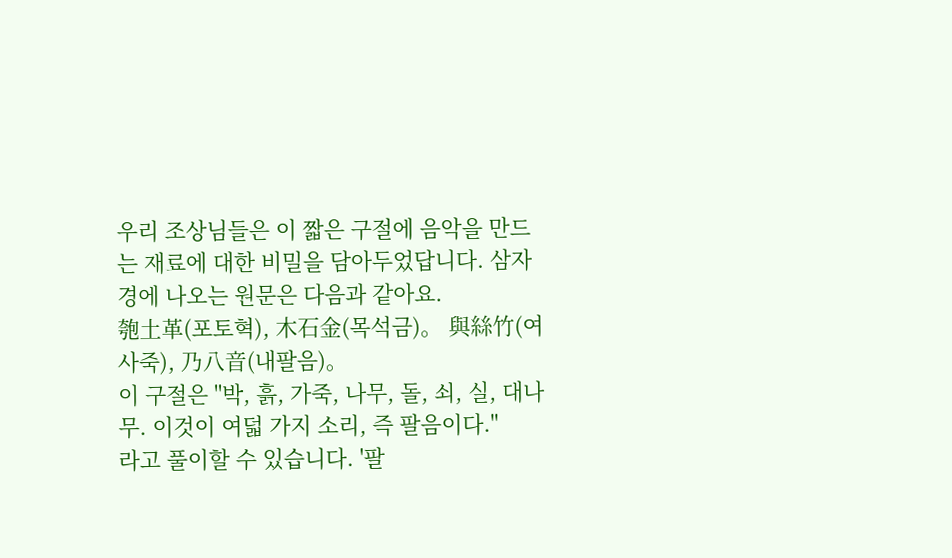우리 조상님들은 이 짧은 구절에 음악을 만드는 재료에 대한 비밀을 담아두었답니다. 삼자경에 나오는 원문은 다음과 같아요.
匏土革(포토혁), 木石金(목석금)。 與絲竹(여사죽), 乃八音(내팔음)。
이 구절은 "박, 흙, 가죽, 나무, 돌, 쇠, 실, 대나무. 이것이 여덟 가지 소리, 즉 팔음이다."
라고 풀이할 수 있습니다. '팔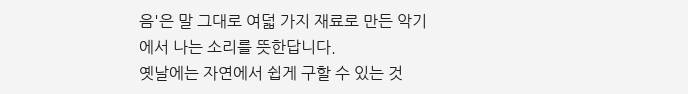음'은 말 그대로 여덟 가지 재료로 만든 악기에서 나는 소리를 뜻한답니다.
옛날에는 자연에서 쉽게 구할 수 있는 것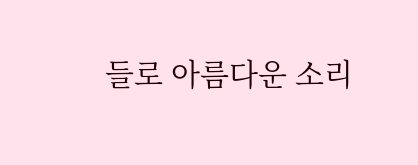들로 아름다운 소리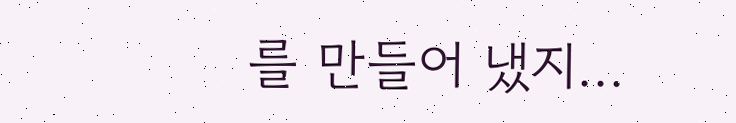를 만들어 냈지...